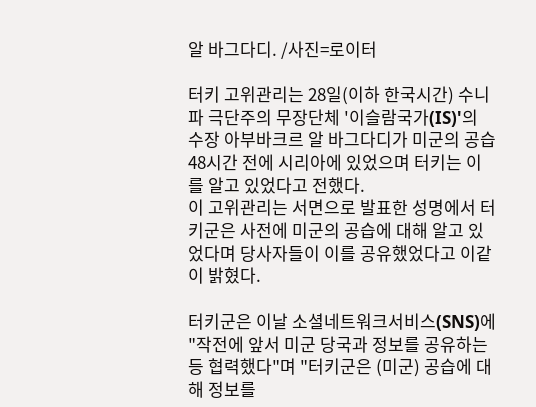알 바그다디. /사진=로이터

터키 고위관리는 28일(이하 한국시간) 수니파 극단주의 무장단체 '이슬람국가(IS)'의 수장 아부바크르 알 바그다디가 미군의 공습 48시간 전에 시리아에 있었으며 터키는 이를 알고 있었다고 전했다.
이 고위관리는 서면으로 발표한 성명에서 터키군은 사전에 미군의 공습에 대해 알고 있었다며 당사자들이 이를 공유했었다고 이같이 밝혔다.

터키군은 이날 소셜네트워크서비스(SNS)에 "작전에 앞서 미군 당국과 정보를 공유하는 등 협력했다"며 "터키군은 (미군) 공습에 대해 정보를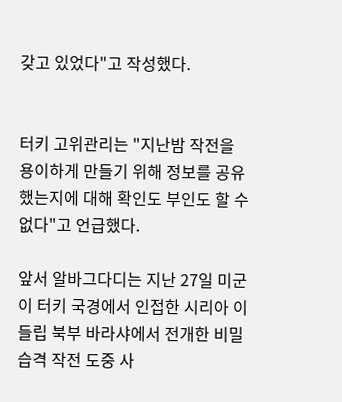갖고 있었다"고 작성했다.


터키 고위관리는 "지난밤 작전을 용이하게 만들기 위해 정보를 공유했는지에 대해 확인도 부인도 할 수 없다"고 언급했다.

앞서 알바그다디는 지난 27일 미군이 터키 국경에서 인접한 시리아 이들립 북부 바라샤에서 전개한 비밀 습격 작전 도중 사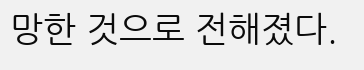망한 것으로 전해졌다.